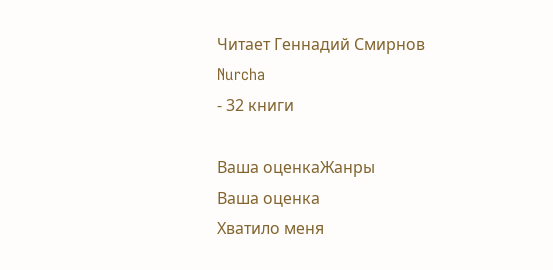Читает Геннадий Смирнов
Nurcha
- 32 книги

Ваша оценкаЖанры
Ваша оценка
Хватило меня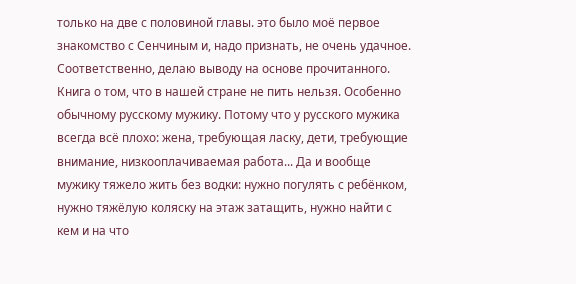только на две с половиной главы. это было моё первое знакомство с Сенчиным и, надо признать, не очень удачное.
Соответственно, делаю выводу на основе прочитанного.
Книга о том, что в нашей стране не пить нельзя. Особенно обычному русскому мужику. Потому что у русского мужика всегда всё плохо: жена, требующая ласку, дети, требующие внимание, низкооплачиваемая работа... Да и вообще мужику тяжело жить без водки: нужно погулять с ребёнком, нужно тяжёлую коляску на этаж затащить, нужно найти с кем и на что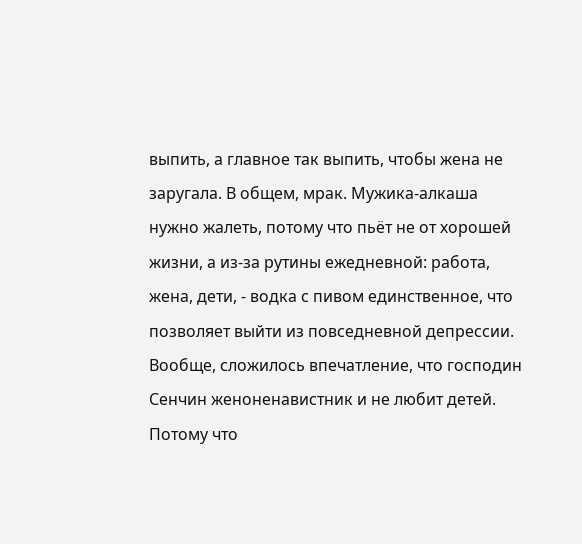выпить, а главное так выпить, чтобы жена не заругала. В общем, мрак. Мужика-алкаша нужно жалеть, потому что пьёт не от хорошей жизни, а из-за рутины ежедневной: работа, жена, дети, - водка с пивом единственное, что позволяет выйти из повседневной депрессии. Вообще, сложилось впечатление, что господин Сенчин женоненавистник и не любит детей. Потому что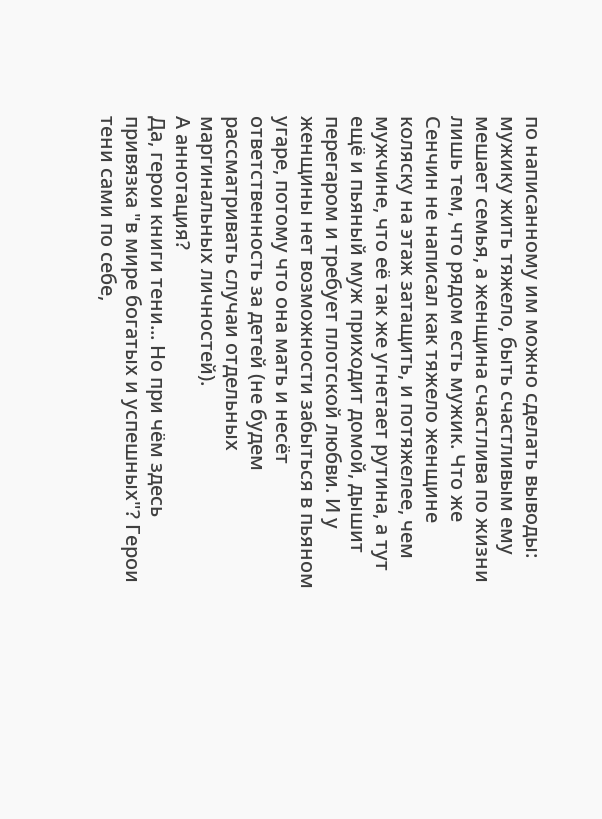по написанному им можно сделать выводы: мужику жить тяжело, быть счастливым ему мешает семья, а женщина счастлива по жизни лишь тем, что рядом есть мужик. Что же Сенчин не написал как тяжело женщине коляску на этаж затащить, и потяжелее, чем мужчине, что её так же угнетает рутина, а тут ещё и пьяный муж приходит домой, дышит перегаром и требует плотской любви. И у женщины нет возможности забыться в пьяном угаре, потому что она мать и несёт ответственность за детей (не будем рассматривать случаи отдельных маргинальных личностей).
А аннотация?
Да, герои книги тени... Но при чём здесь привязка "в мире богатых и успешных"? Герои тени сами по себе,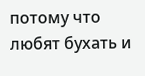потому что любят бухать и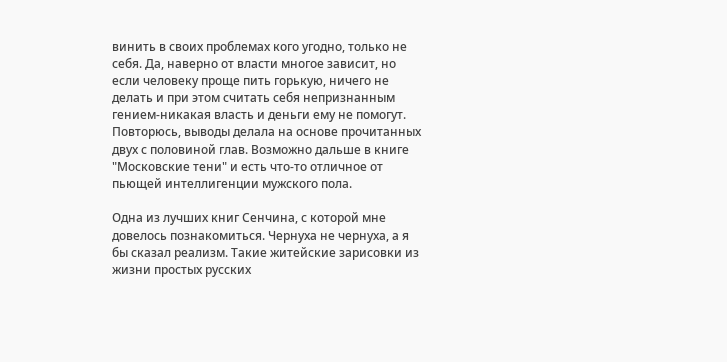винить в своих проблемах кого угодно, только не себя. Да, наверно от власти многое зависит, но если человеку проще пить горькую, ничего не делать и при этом считать себя непризнанным гением-никакая власть и деньги ему не помогут.
Повторюсь, выводы делала на основе прочитанных двух с половиной глав. Возможно дальше в книге "Московские тени" и есть что-то отличное от пьющей интеллигенции мужского пола.

Одна из лучших книг Сенчина, с которой мне довелось познакомиться. Чернуха не чернуха, а я бы сказал реализм. Такие житейские зарисовки из жизни простых русских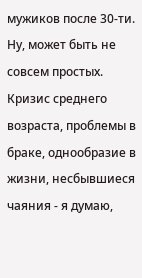мужиков после 30-ти. Ну, может быть не совсем простых. Кризис среднего возраста, проблемы в браке, однообразие в жизни, несбывшиеся чаяния - я думаю,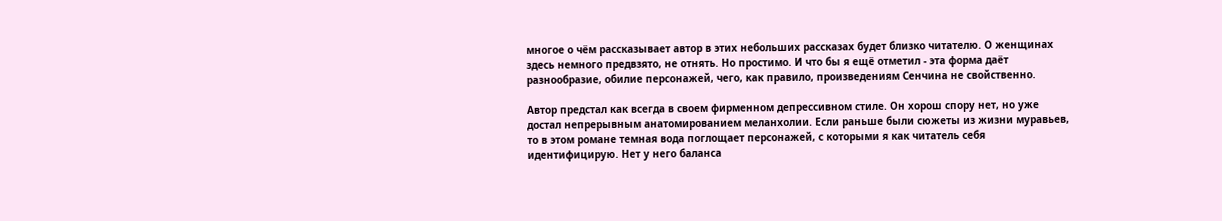многое о чём рассказывает автор в этих небольших рассказах будет близко читателю. О женщинах здесь немного предвзято, не отнять. Но простимо. И что бы я ещё отметил - эта форма даёт разнообразие, обилие персонажей, чего, как правило, произведениям Сенчина не свойственно.

Автор предстал как всегда в своем фирменном депрессивном стиле. Он хорош спору нет, но уже достал непрерывным анатомированием меланхолии. Если раньше были сюжеты из жизни муравьев, то в этом романе темная вода поглощает персонажей, с которыми я как читатель себя идентифицирую. Нет у него баланса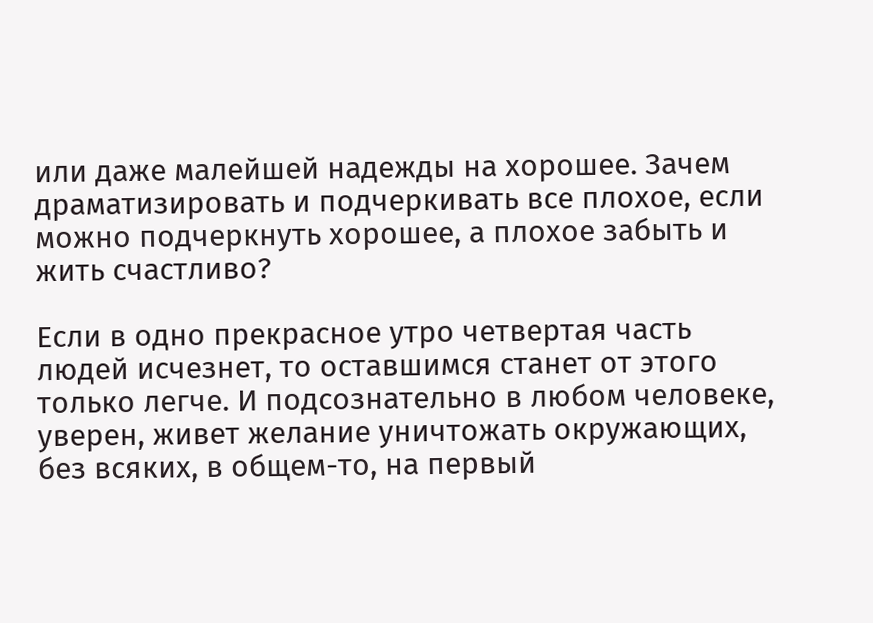или даже малейшей надежды на хорошее. Зачем драматизировать и подчеркивать все плохое, если можно подчеркнуть хорошее, а плохое забыть и жить счастливо?

Если в одно прекрасное утро четвертая часть людей исчезнет, то оставшимся станет от этого только легче. И подсознательно в любом человеке, уверен, живет желание уничтожать окружающих, без всяких, в общем-то, на первый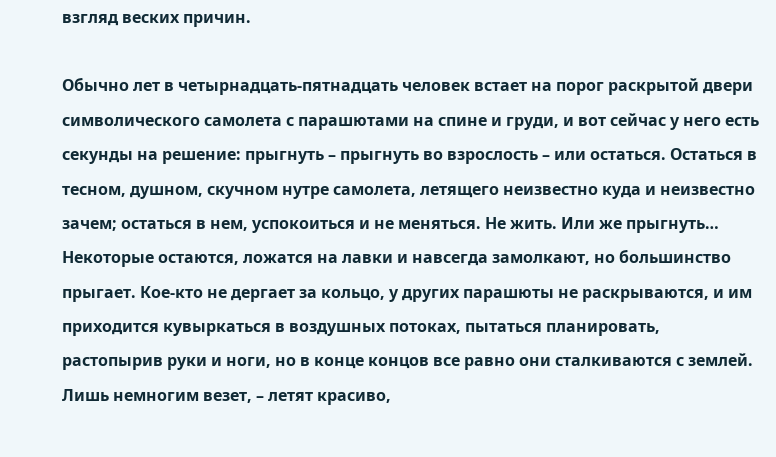взгляд веских причин.

Обычно лет в четырнадцать-пятнадцать человек встает на порог раскрытой двери символического самолета с парашютами на спине и груди, и вот сейчас у него есть секунды на решение: прыгнуть – прыгнуть во взрослость – или остаться. Остаться в тесном, душном, скучном нутре самолета, летящего неизвестно куда и неизвестно зачем; остаться в нем, успокоиться и не меняться. Не жить. Или же прыгнуть… Некоторые остаются, ложатся на лавки и навсегда замолкают, но большинство прыгает. Кое-кто не дергает за кольцо, у других парашюты не раскрываются, и им приходится кувыркаться в воздушных потоках, пытаться планировать, растопырив руки и ноги, но в конце концов все равно они сталкиваются с землей. Лишь немногим везет, – летят красиво,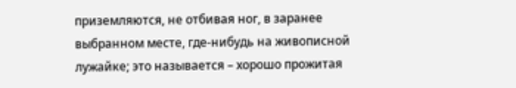приземляются, не отбивая ног, в заранее выбранном месте, где-нибудь на живописной лужайке; это называется – хорошо прожитая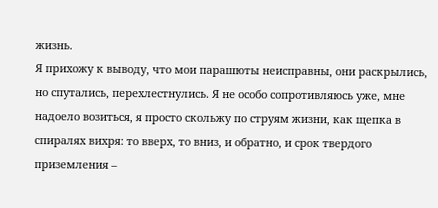жизнь.
Я прихожу к выводу, что мои парашюты неисправны, они раскрылись, но спутались, перехлестнулись. Я не особо сопротивляюсь уже, мне надоело возиться, я просто скольжу по струям жизни, как щепка в спиралях вихря: то вверх, то вниз, и обратно, и срок твердого приземления –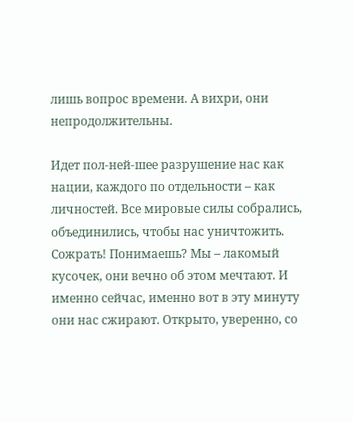лишь вопрос времени. А вихри, они непродолжительны.

Идет пол-ней-шее разрушение нас как нации, каждого по отдельности – как личностей. Все мировые силы собрались, объединились, чтобы нас уничтожить. Сожрать! Понимаешь? Мы – лакомый кусочек, они вечно об этом мечтают. И именно сейчас, именно вот в эту минуту они нас сжирают. Открыто, уверенно, со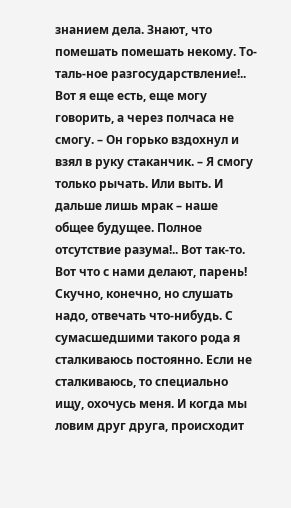знанием дела. Знают, что помешать помешать некому. То-таль-ное разгосударствление!.. Вот я еще есть, еще могу говорить, а через полчаса не смогу. – Он горько вздохнул и взял в руку стаканчик. – Я смогу только рычать. Или выть. И дальше лишь мрак – наше общее будущее. Полное отсутствие разума!.. Вот так-то. Вот что с нами делают, парень!
Скучно, конечно, но слушать надо, отвечать что-нибудь. С сумасшедшими такого рода я сталкиваюсь постоянно. Если не сталкиваюсь, то специально ищу, охочусь меня. И когда мы ловим друг друга, происходит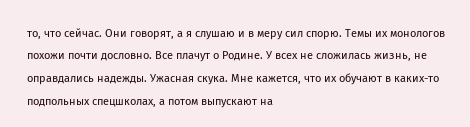то, что сейчас. Они говорят, а я слушаю и в меру сил спорю. Темы их монологов похожи почти дословно. Все плачут о Родине. У всех не сложилась жизнь, не оправдались надежды. Ужасная скука. Мне кажется, что их обучают в каких-то подпольных спецшколах, а потом выпускают на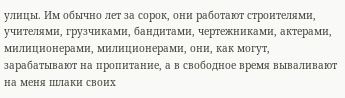улицы. Им обычно лет за сорок, они работают строителями, учителями, грузчиками, бандитами, чертежниками, актерами, милиционерами, милиционерами, они, как могут, зарабатывают на пропитание, а в свободное время вываливают на меня шлаки своих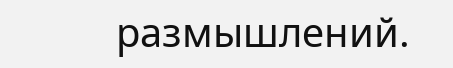размышлений.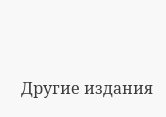Другие издания